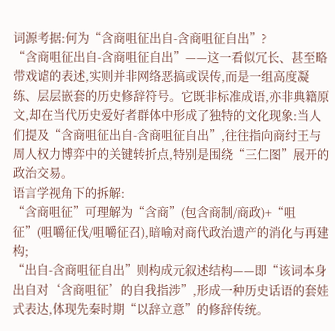词源考据:何为“含商咀征出自-含商咀征自出”?
“含商咀征出自-含商咀征自出”——这一看似冗长、甚至略带戏谑的表述,实则并非网络恶搞或误传,而是一组高度凝练、层层嵌套的历史修辞符号。它既非标准成语,亦非典籍原文,却在当代历史爱好者群体中形成了独特的文化现象:当人们提及“含商咀征出自-含商咀征自出”,往往指向商纣王与周人权力博弈中的关键转折点,特别是围绕“三仁图”展开的政治交易。
语言学视角下的拆解:
“含商咀征”可理解为“含商”(包含商制/商政)+“咀征”(咀嚼征伐/咀嚼征召),暗喻对商代政治遗产的消化与再建构;
“出自-含商咀征自出”则构成元叙述结构——即“该词本身出自对‘含商咀征’的自我指涉”,形成一种历史话语的套娃式表达,体现先秦时期“以辞立意”的修辞传统。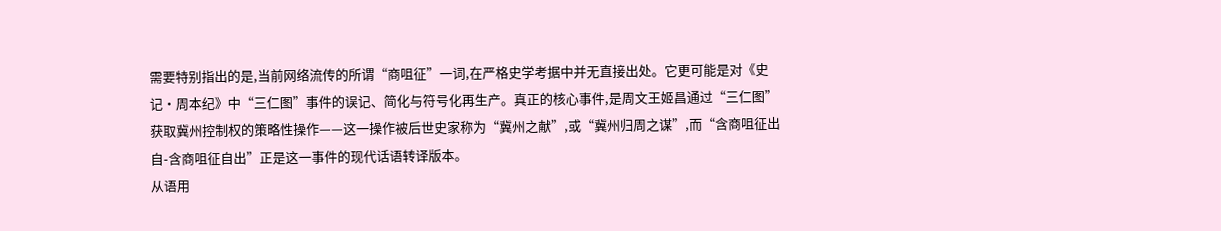需要特别指出的是,当前网络流传的所谓“商咀征”一词,在严格史学考据中并无直接出处。它更可能是对《史记·周本纪》中“三仁图”事件的误记、简化与符号化再生产。真正的核心事件,是周文王姬昌通过“三仁图”获取冀州控制权的策略性操作——这一操作被后世史家称为“冀州之献”,或“冀州归周之谋”,而“含商咀征出自-含商咀征自出”正是这一事件的现代话语转译版本。
从语用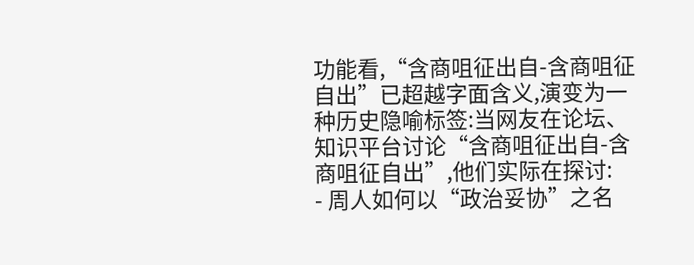功能看,“含商咀征出自-含商咀征自出”已超越字面含义,演变为一种历史隐喻标签:当网友在论坛、知识平台讨论“含商咀征出自-含商咀征自出”,他们实际在探讨:
- 周人如何以“政治妥协”之名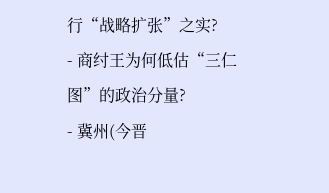行“战略扩张”之实?
- 商纣王为何低估“三仁图”的政治分量?
- 冀州(今晋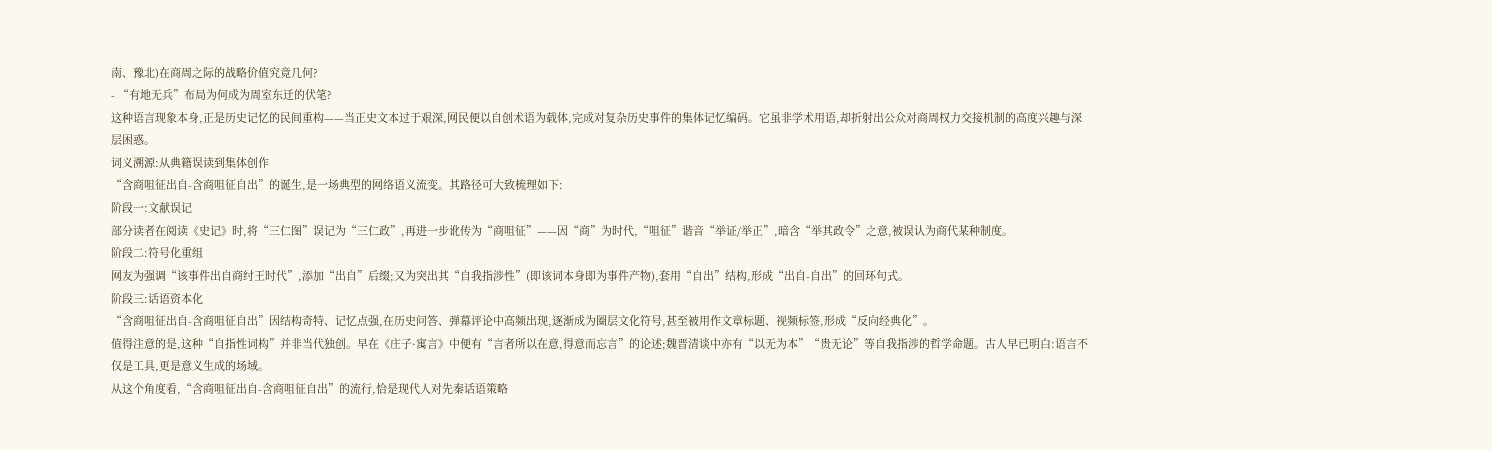南、豫北)在商周之际的战略价值究竟几何?
- “有地无兵”布局为何成为周室东迁的伏笔?
这种语言现象本身,正是历史记忆的民间重构——当正史文本过于艰深,网民便以自创术语为载体,完成对复杂历史事件的集体记忆编码。它虽非学术用语,却折射出公众对商周权力交接机制的高度兴趣与深层困惑。
词义溯源:从典籍误读到集体创作
“含商咀征出自-含商咀征自出”的诞生,是一场典型的网络语义流变。其路径可大致梳理如下:
阶段一:文献误记
部分读者在阅读《史记》时,将“三仁图”误记为“三仁政”,再进一步讹传为“商咀征”——因“商”为时代,“咀征”谐音“举证/举正”,暗含“举其政令”之意,被误认为商代某种制度。
阶段二:符号化重组
网友为强调“该事件出自商纣王时代”,添加“出自”后缀;又为突出其“自我指涉性”(即该词本身即为事件产物),套用“自出”结构,形成“出自-自出”的回环句式。
阶段三:话语资本化
“含商咀征出自-含商咀征自出”因结构奇特、记忆点强,在历史问答、弹幕评论中高频出现,逐渐成为圈层文化符号,甚至被用作文章标题、视频标签,形成“反向经典化”。
值得注意的是,这种“自指性词构”并非当代独创。早在《庄子·寓言》中便有“言者所以在意,得意而忘言”的论述;魏晋清谈中亦有“以无为本”“贵无论”等自我指涉的哲学命题。古人早已明白:语言不仅是工具,更是意义生成的场域。
从这个角度看,“含商咀征出自-含商咀征自出”的流行,恰是现代人对先秦话语策略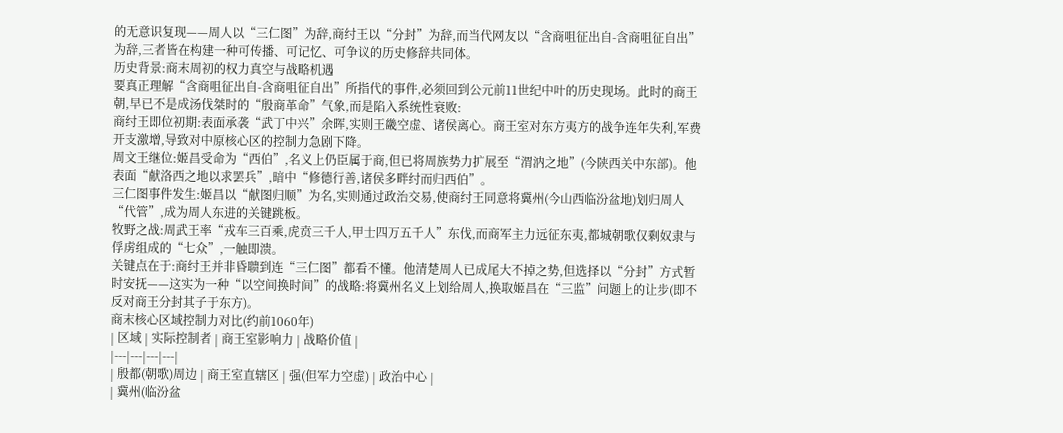的无意识复现——周人以“三仁图”为辞,商纣王以“分封”为辞,而当代网友以“含商咀征出自-含商咀征自出”为辞,三者皆在构建一种可传播、可记忆、可争议的历史修辞共同体。
历史背景:商末周初的权力真空与战略机遇
要真正理解“含商咀征出自-含商咀征自出”所指代的事件,必须回到公元前11世纪中叶的历史现场。此时的商王朝,早已不是成汤伐桀时的“殷商革命”气象,而是陷入系统性衰败:
商纣王即位初期:表面承袭“武丁中兴”余晖,实则王畿空虚、诸侯离心。商王室对东方夷方的战争连年失利,军费开支激增,导致对中原核心区的控制力急剧下降。
周文王继位:姬昌受命为“西伯”,名义上仍臣属于商,但已将周族势力扩展至“渭汭之地”(今陕西关中东部)。他表面“献洛西之地以求罢兵”,暗中“修德行善,诸侯多畔纣而归西伯”。
三仁图事件发生:姬昌以“献图归顺”为名,实则通过政治交易,使商纣王同意将冀州(今山西临汾盆地)划归周人“代管”,成为周人东进的关键跳板。
牧野之战:周武王率“戎车三百乘,虎贲三千人,甲士四万五千人”东伐,而商军主力远征东夷,都城朝歌仅剩奴隶与俘虏组成的“七众”,一触即溃。
关键点在于:商纣王并非昏聩到连“三仁图”都看不懂。他清楚周人已成尾大不掉之势,但选择以“分封”方式暂时安抚——这实为一种“以空间换时间”的战略:将冀州名义上划给周人,换取姬昌在“三监”问题上的让步(即不反对商王分封其子于东方)。
商末核心区域控制力对比(约前1060年)
| 区域 | 实际控制者 | 商王室影响力 | 战略价值 |
|---|---|---|---|
| 殷都(朝歌)周边 | 商王室直辖区 | 强(但军力空虚) | 政治中心 |
| 冀州(临汾盆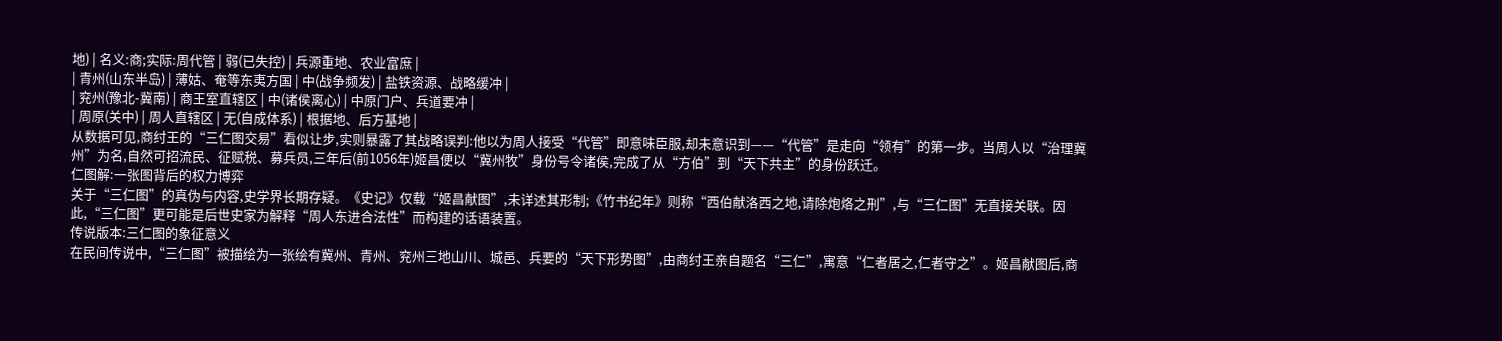地) | 名义:商;实际:周代管 | 弱(已失控) | 兵源重地、农业富庶 |
| 青州(山东半岛) | 薄姑、奄等东夷方国 | 中(战争频发) | 盐铁资源、战略缓冲 |
| 兖州(豫北-冀南) | 商王室直辖区 | 中(诸侯离心) | 中原门户、兵道要冲 |
| 周原(关中) | 周人直辖区 | 无(自成体系) | 根据地、后方基地 |
从数据可见,商纣王的“三仁图交易”看似让步,实则暴露了其战略误判:他以为周人接受“代管”即意味臣服,却未意识到——“代管”是走向“领有”的第一步。当周人以“治理冀州”为名,自然可招流民、征赋税、募兵员,三年后(前1056年)姬昌便以“冀州牧”身份号令诸侯,完成了从“方伯”到“天下共主”的身份跃迁。
仁图解:一张图背后的权力博弈
关于“三仁图”的真伪与内容,史学界长期存疑。《史记》仅载“姬昌献图”,未详述其形制;《竹书纪年》则称“西伯献洛西之地,请除炮烙之刑”,与“三仁图”无直接关联。因此,“三仁图”更可能是后世史家为解释“周人东进合法性”而构建的话语装置。
传说版本:三仁图的象征意义
在民间传说中,“三仁图”被描绘为一张绘有冀州、青州、兖州三地山川、城邑、兵要的“天下形势图”,由商纣王亲自题名“三仁”,寓意“仁者居之,仁者守之”。姬昌献图后,商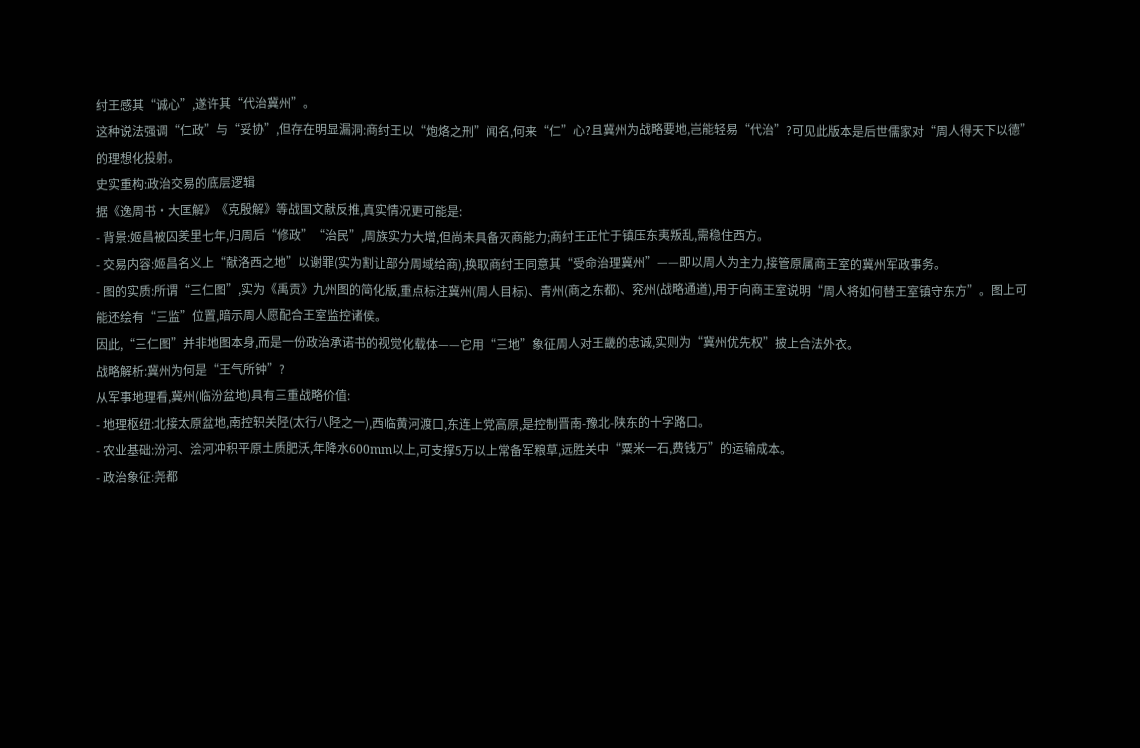纣王感其“诚心”,遂许其“代治冀州”。
这种说法强调“仁政”与“妥协”,但存在明显漏洞:商纣王以“炮烙之刑”闻名,何来“仁”心?且冀州为战略要地,岂能轻易“代治”?可见此版本是后世儒家对“周人得天下以德”的理想化投射。
史实重构:政治交易的底层逻辑
据《逸周书·大匡解》《克殷解》等战国文献反推,真实情况更可能是:
- 背景:姬昌被囚羑里七年,归周后“修政”“治民”,周族实力大增,但尚未具备灭商能力;商纣王正忙于镇压东夷叛乱,需稳住西方。
- 交易内容:姬昌名义上“献洛西之地”以谢罪(实为割让部分周域给商),换取商纣王同意其“受命治理冀州”——即以周人为主力,接管原属商王室的冀州军政事务。
- 图的实质:所谓“三仁图”,实为《禹贡》九州图的简化版,重点标注冀州(周人目标)、青州(商之东都)、兖州(战略通道),用于向商王室说明“周人将如何替王室镇守东方”。图上可能还绘有“三监”位置,暗示周人愿配合王室监控诸侯。
因此,“三仁图”并非地图本身,而是一份政治承诺书的视觉化载体——它用“三地”象征周人对王畿的忠诚,实则为“冀州优先权”披上合法外衣。
战略解析:冀州为何是“王气所钟”?
从军事地理看,冀州(临汾盆地)具有三重战略价值:
- 地理枢纽:北接太原盆地,南控轵关陉(太行八陉之一),西临黄河渡口,东连上党高原,是控制晋南-豫北-陕东的十字路口。
- 农业基础:汾河、浍河冲积平原土质肥沃,年降水600mm以上,可支撑5万以上常备军粮草,远胜关中“粟米一石,费钱万”的运输成本。
- 政治象征:尧都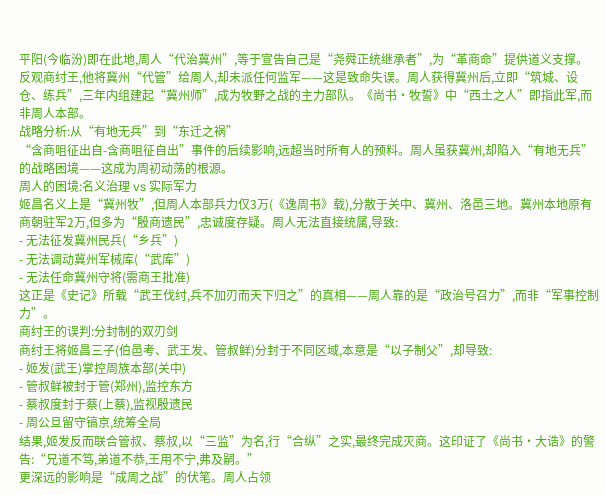平阳(今临汾)即在此地,周人“代治冀州”,等于宣告自己是“尧舜正统继承者”,为“革商命”提供道义支撑。
反观商纣王,他将冀州“代管”给周人,却未派任何监军——这是致命失误。周人获得冀州后,立即“筑城、设仓、练兵”,三年内组建起“冀州师”,成为牧野之战的主力部队。《尚书·牧誓》中“西土之人”即指此军,而非周人本部。
战略分析:从“有地无兵”到“东迁之祸”
“含商咀征出自-含商咀征自出”事件的后续影响,远超当时所有人的预料。周人虽获冀州,却陷入“有地无兵”的战略困境——这成为周初动荡的根源。
周人的困境:名义治理 vs 实际军力
姬昌名义上是“冀州牧”,但周人本部兵力仅3万(《逸周书》载),分散于关中、冀州、洛邑三地。冀州本地原有商朝驻军2万,但多为“殷商遗民”,忠诚度存疑。周人无法直接统属,导致:
- 无法征发冀州民兵(“乡兵”)
- 无法调动冀州军械库(“武库”)
- 无法任命冀州守将(需商王批准)
这正是《史记》所载“武王伐纣,兵不加刃而天下归之”的真相——周人靠的是“政治号召力”,而非“军事控制力”。
商纣王的误判:分封制的双刃剑
商纣王将姬昌三子(伯邑考、武王发、管叔鲜)分封于不同区域,本意是“以子制父”,却导致:
- 姬发(武王)掌控周族本部(关中)
- 管叔鲜被封于管(郑州),监控东方
- 蔡叔度封于蔡(上蔡),监视殷遗民
- 周公旦留守镐京,统筹全局
结果,姬发反而联合管叔、蔡叔,以“三监”为名,行“合纵”之实,最终完成灭商。这印证了《尚书·大诰》的警告:“兄道不笃,弟道不恭,王用不宁,弗及嗣。”
更深远的影响是“成周之战”的伏笔。周人占领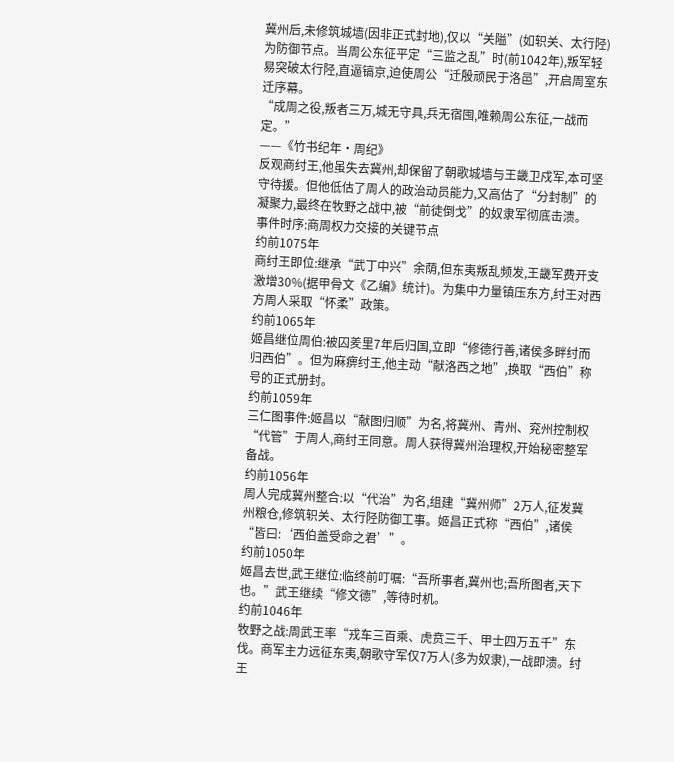冀州后,未修筑城墙(因非正式封地),仅以“关隘”(如轵关、太行陉)为防御节点。当周公东征平定“三监之乱”时(前1042年),叛军轻易突破太行陉,直逼镐京,迫使周公“迁殷顽民于洛邑”,开启周室东迁序幕。
“成周之役,叛者三万,城无守具,兵无宿囤,唯赖周公东征,一战而定。”
——《竹书纪年·周纪》
反观商纣王,他虽失去冀州,却保留了朝歌城墙与王畿卫戍军,本可坚守待援。但他低估了周人的政治动员能力,又高估了“分封制”的凝聚力,最终在牧野之战中,被“前徒倒戈”的奴隶军彻底击溃。
事件时序:商周权力交接的关键节点
约前1075年
商纣王即位:继承“武丁中兴”余荫,但东夷叛乱频发,王畿军费开支激增30%(据甲骨文《乙编》统计)。为集中力量镇压东方,纣王对西方周人采取“怀柔”政策。
约前1065年
姬昌继位周伯:被囚羑里7年后归国,立即“修德行善,诸侯多畔纣而归西伯”。但为麻痹纣王,他主动“献洛西之地”,换取“西伯”称号的正式册封。
约前1059年
三仁图事件:姬昌以“献图归顺”为名,将冀州、青州、兖州控制权“代管”于周人,商纣王同意。周人获得冀州治理权,开始秘密整军备战。
约前1056年
周人完成冀州整合:以“代治”为名,组建“冀州师”2万人,征发冀州粮仓,修筑轵关、太行陉防御工事。姬昌正式称“西伯”,诸侯“皆曰:‘西伯盖受命之君’”。
约前1050年
姬昌去世,武王继位:临终前叮嘱:“吾所事者,冀州也;吾所图者,天下也。”武王继续“修文德”,等待时机。
约前1046年
牧野之战:周武王率“戎车三百乘、虎贲三千、甲士四万五千”东伐。商军主力远征东夷,朝歌守军仅7万人(多为奴隶),一战即溃。纣王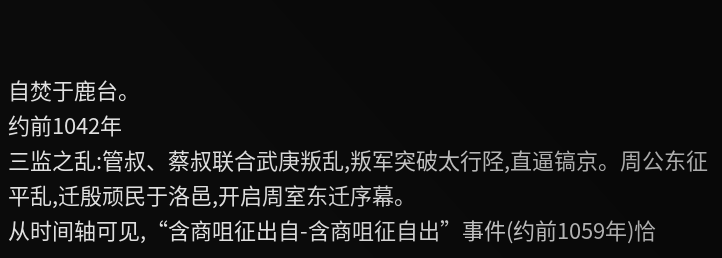自焚于鹿台。
约前1042年
三监之乱:管叔、蔡叔联合武庚叛乱,叛军突破太行陉,直逼镐京。周公东征平乱,迁殷顽民于洛邑,开启周室东迁序幕。
从时间轴可见,“含商咀征出自-含商咀征自出”事件(约前1059年)恰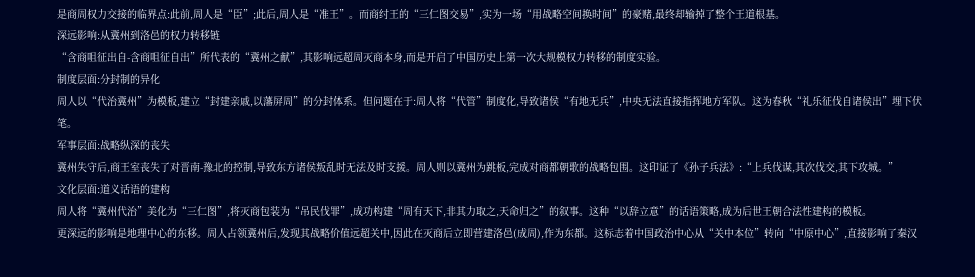是商周权力交接的临界点:此前,周人是“臣”;此后,周人是“准王”。而商纣王的“三仁图交易”,实为一场“用战略空间换时间”的豪赌,最终却输掉了整个王道根基。
深远影响:从冀州到洛邑的权力转移链
“含商咀征出自-含商咀征自出”所代表的“冀州之献”,其影响远超周灭商本身,而是开启了中国历史上第一次大规模权力转移的制度实验。
制度层面:分封制的异化
周人以“代治冀州”为模板,建立“封建亲戚,以藩屏周”的分封体系。但问题在于:周人将“代管”制度化,导致诸侯“有地无兵”,中央无法直接指挥地方军队。这为春秋“礼乐征伐自诸侯出”埋下伏笔。
军事层面:战略纵深的丧失
冀州失守后,商王室丧失了对晋南-豫北的控制,导致东方诸侯叛乱时无法及时支援。周人则以冀州为跳板,完成对商都朝歌的战略包围。这印证了《孙子兵法》:“上兵伐谋,其次伐交,其下攻城。”
文化层面:道义话语的建构
周人将“冀州代治”美化为“三仁图”,将灭商包装为“吊民伐罪”,成功构建“周有天下,非其力取之,天命归之”的叙事。这种“以辞立意”的话语策略,成为后世王朝合法性建构的模板。
更深远的影响是地理中心的东移。周人占领冀州后,发现其战略价值远超关中,因此在灭商后立即营建洛邑(成周),作为东都。这标志着中国政治中心从“关中本位”转向“中原中心”,直接影响了秦汉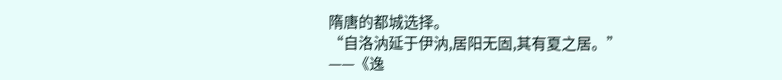隋唐的都城选择。
“自洛汭延于伊汭,居阳无固,其有夏之居。”
——《逸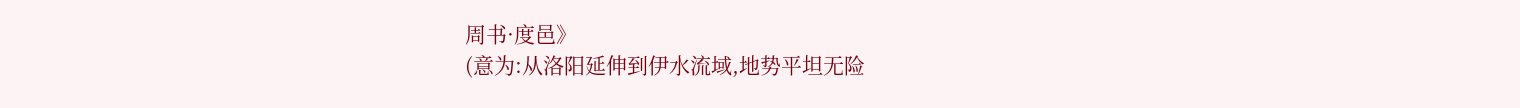周书·度邑》
(意为:从洛阳延伸到伊水流域,地势平坦无险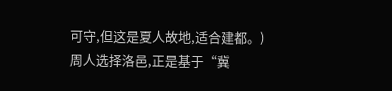可守,但这是夏人故地,适合建都。)
周人选择洛邑,正是基于“冀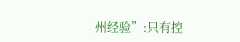州经验”:只有控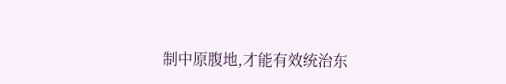制中原腹地,才能有效统治东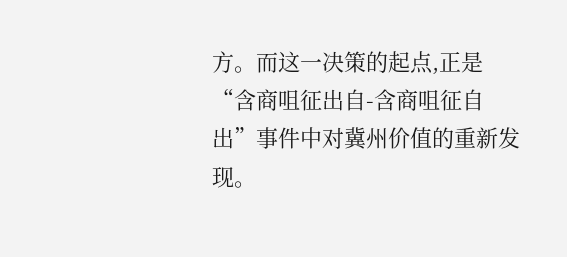方。而这一决策的起点,正是“含商咀征出自-含商咀征自出”事件中对冀州价值的重新发现。